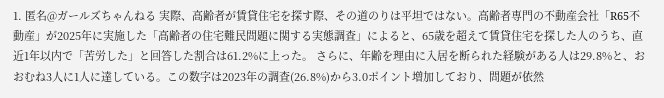1. 匿名@ガールズちゃんねる 実際、高齢者が賃貸住宅を探す際、その道のりは平坦ではない。高齢者専門の不動産会社「R65不動産」が2025年に実施した「高齢者の住宅難民問題に関する実態調査」によると、65歳を超えて賃貸住宅を探した人のうち、直近1年以内で「苦労した」と回答した割合は61.2%に上った。 さらに、年齢を理由に入居を断られた経験がある人は29.8%と、おおむね3人に1人に達している。この数字は2023年の調査(26.8%)から3.0ポイント増加しており、問題が依然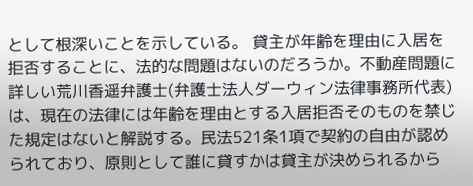として根深いことを示している。 貸主が年齢を理由に入居を拒否することに、法的な問題はないのだろうか。不動産問題に詳しい荒川香遥弁護士(弁護士法人ダーウィン法律事務所代表)は、現在の法律には年齢を理由とする入居拒否そのものを禁じた規定はないと解説する。民法521条1項で契約の自由が認められており、原則として誰に貸すかは貸主が決められるから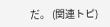だ。 (関連トピ)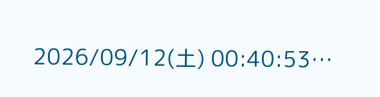2026/09/12(土) 00:40:53…